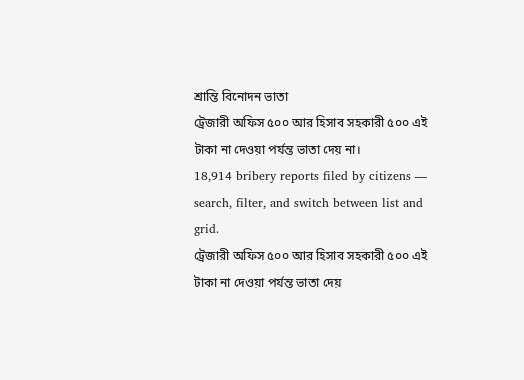শ্রান্তি বিনোদন ভাতা
ট্রেজারী অফিস ৫০০ আর হিসাব সহকারী ৫০০ এই টাকা না দেওয়া পর্যন্ত ভাতা দেয় না।
18,914 bribery reports filed by citizens — search, filter, and switch between list and grid.
ট্রেজারী অফিস ৫০০ আর হিসাব সহকারী ৫০০ এই টাকা না দেওয়া পর্যন্ত ভাতা দেয়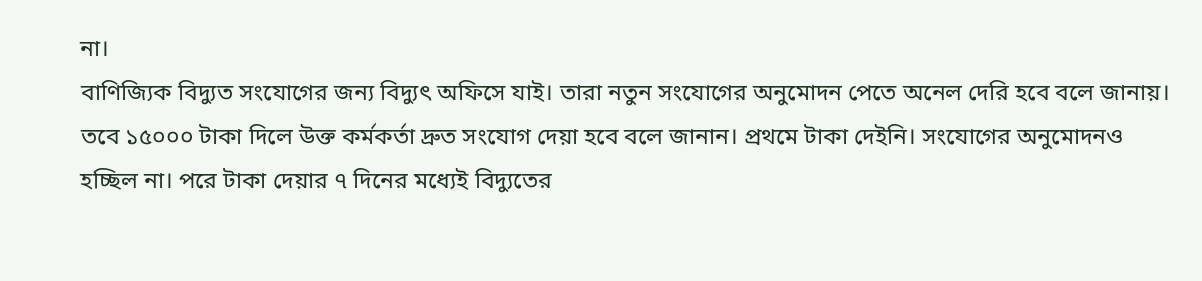না।
বাণিজ্যিক বিদ্যুত সংযোগের জন্য বিদ্যুৎ অফিসে যাই। তারা নতুন সংযোগের অনুমোদন পেতে অনেল দেরি হবে বলে জানায়। তবে ১৫০০০ টাকা দিলে উক্ত কর্মকর্তা দ্রুত সংযোগ দেয়া হবে বলে জানান। প্রথমে টাকা দেইনি। সংযোগের অনুমোদনও হচ্ছিল না। পরে টাকা দেয়ার ৭ দিনের মধ্যেই বিদ্যুতের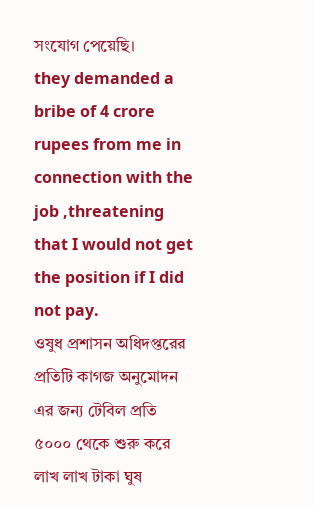সংযোগ পেয়েছি।
they demanded a bribe of 4 crore rupees from me in connection with the job ,threatening that I would not get the position if I did not pay.
ওষুধ প্রশাসন অধিদপ্তরের প্রতিটি কাগজ অনুমোদন এর জন্য টেবিল প্রতি ৫০০০ থেকে শুরু করে লাখ লাখ টাকা ঘুষ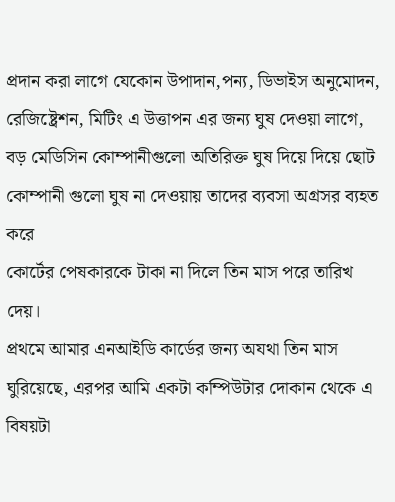প্রদান করা লাগে যেকোন উপাদান,পন্য, ডিভাইস অনুমোদন, রেজিষ্ট্রেশন, মিটিং এ উত্তাপন এর জন্য ঘুষ দেওয়া লাগে, বড় মেডিসিন কোম্পানীগুলো অতিরিক্ত ঘুষ দিয়ে দিয়ে ছোট কোম্পানী গুলো ঘুষ না দেওয়ায় তাদের ব্যবসা অগ্রসর ব্যহত করে
কোর্টের পেষকারকে টাকা না দিলে তিন মাস পরে তারিখ দেয়।
প্রথমে আমার এনআইডি কার্ডের জন্য অযথা তিন মাস ঘুরিয়েছে, এরপর আমি একটা কম্পিউটার দোকান থেকে এ বিষয়টা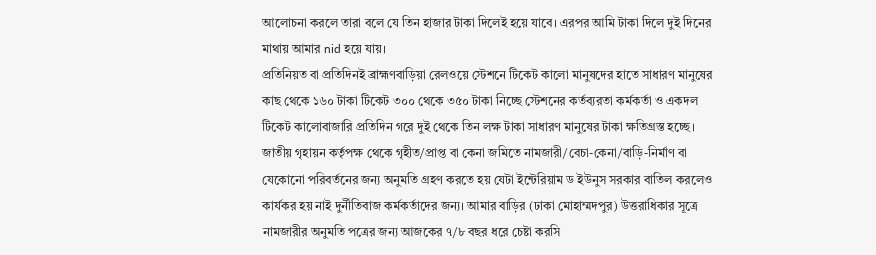আলোচনা করলে তারা বলে যে তিন হাজার টাকা দিলেই হয়ে যাবে। এরপর আমি টাকা দিলে দুই দিনের মাথায় আমার nid হয়ে যায়।
প্রতিনিয়ত বা প্রতিদিনই ব্রাহ্মণবাড়িয়া রেলওয়ে স্টেশনে টিকেট কালো মানুষদের হাতে সাধারণ মানুষের কাছ থেকে ১৬০ টাকা টিকেট ৩০০ থেকে ৩৫০ টাকা নিচ্ছে স্টেশনের কর্তব্যরতা কর্মকর্তা ও একদল টিকেট কালোবাজারি প্রতিদিন গরে দুই থেকে তিন লক্ষ টাকা সাধারণ মানুষের টাকা ক্ষতিগ্রস্ত হচ্ছে।
জাতীয় গৃহায়ন কর্তৃপক্ষ থেকে গৃহীত/প্রাপ্ত বা কেনা জমিতে নামজারী/বেচা-কেনা/বাড়ি-নির্মাণ বা যেকোনো পরিবর্তনের জন্য অনুমতি গ্রহণ করতে হয় যেটা ইন্টেরিয়াম ড ইউনুস সরকার বাতিল করলেও কার্যকর হয় নাই দুর্নীতিবাজ কর্মকর্তাদের জন্য। আমার বাড়ির (ঢাকা মোহাম্মদপুর) উত্তরাধিকার সূত্রে নামজারীর অনুমতি পত্রের জন্য আজকের ৭/৮ বছর ধরে চেষ্টা করসি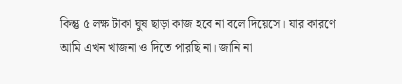কিন্তু ৫ লক্ষ টাকা ঘুষ ছাড়া কাজ হবে না বলে দিয়েসে। যার কারণে আমি এখন খাজনা ও দিতে পারছি না। জানি না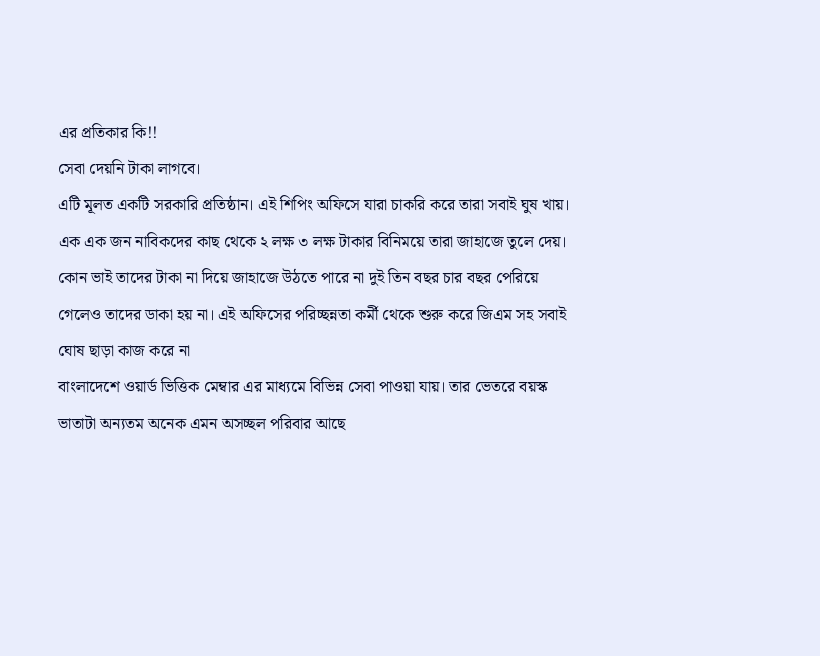এর প্রতিকার কি!!
সেবা দেয়নি টাকা লাগবে।
এটি মূলত একটি সরকারি প্রতিষ্ঠান। এই শিপিং অফিসে যারা চাকরি করে তারা সবাই ঘুষ খায়। এক এক জন নাবিকদের কাছ থেকে ২ লক্ষ ৩ লক্ষ টাকার বিনিময়ে তারা জাহাজে তুলে দেয়। কোন ভাই তাদের টাকা না দিয়ে জাহাজে উঠতে পারে না দুই তিন বছর চার বছর পেরিয়ে গেলেও তাদের ডাকা হয় না। এই অফিসের পরিচ্ছন্নতা কর্মী থেকে শুরু করে জিএম সহ সবাই ঘোষ ছাড়া কাজ করে না
বাংলাদেশে ওয়ার্ড ভিত্তিক মেম্বার এর মাধ্যমে বিভিন্ন সেবা পাওয়া যায়। তার ভেতরে বয়স্ক ভাতাটা অন্যতম অনেক এমন অসচ্ছল পরিবার আছে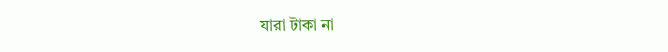যারা টাকা না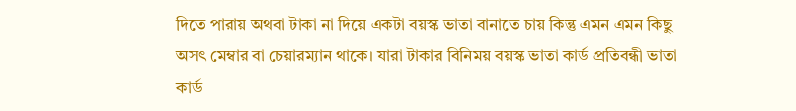দিতে পারায় অথবা টাকা না দিয়ে একটা বয়স্ক ভাতা বানাতে চায় কিন্তু এমন এমন কিছু অসৎ মেম্বার বা চেয়ারম্যান থাকে। যারা টাকার বিনিময় বয়স্ক ভাতা কার্ড প্রতিবন্ধী ভাতা কার্ড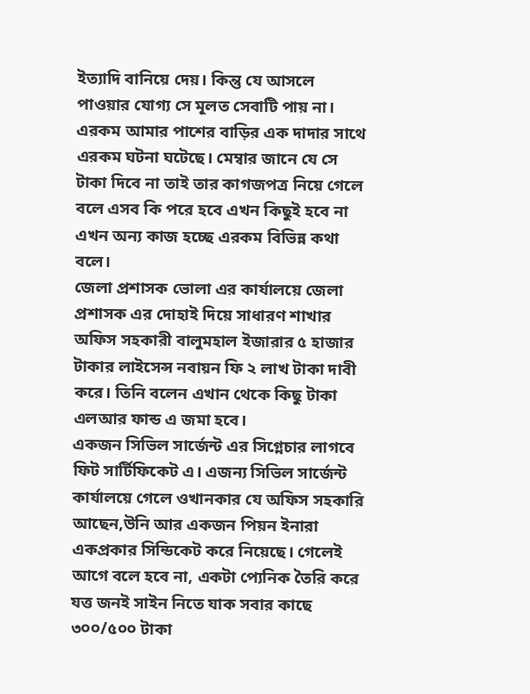ইত্যাদি বানিয়ে দেয়। কিন্তু যে আসলে পাওয়ার যোগ্য সে মূলত সেবাটি পায় না। এরকম আমার পাশের বাড়ির এক দাদার সাথে এরকম ঘটনা ঘটেছে। মেম্বার জানে যে সে টাকা দিবে না তাই তার কাগজপত্র নিয়ে গেলে বলে এসব কি পরে হবে এখন কিছুই হবে না এখন অন্য কাজ হচ্ছে এরকম বিভিন্ন কথা বলে।
জেলা প্রশাসক ভোলা এর কার্যালয়ে জেলা প্রশাসক এর দোহাই দিয়ে সাধারণ শাখার অফিস সহকারী বালুমহাল ইজারার ৫ হাজার টাকার লাইসেন্স নবায়ন ফি ২ লাখ টাকা দাবী করে। তিনি বলেন এখান থেকে কিছু টাকা এলআর ফান্ড এ জমা হবে।
একজন সিভিল সার্জেন্ট এর সিগ্নেচার লাগবে ফিট সার্টিফিকেট এ। এজন্য সিভিল সার্জেন্ট কার্যালয়ে গেলে ওখানকার যে অফিস সহকারি আছেন,উনি আর একজন পিয়ন ইনারা একপ্রকার সিন্ডিকেট করে নিয়েছে। গেলেই আগে বলে হবে না, একটা প্যেনিক তৈরি করে যত্ত জনই সাইন নিতে যাক সবার কাছে ৩০০/৫০০ টাকা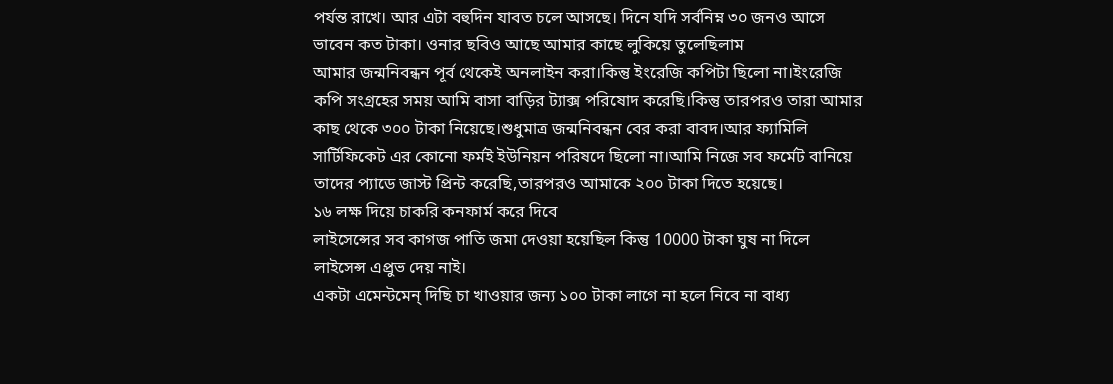পর্যন্ত রাখে। আর এটা বহুদিন যাবত চলে আসছে। দিনে যদি সর্বনিম্ন ৩০ জনও আসে ভাবেন কত টাকা। ওনার ছবিও আছে আমার কাছে লুকিয়ে তুলেছিলাম
আমার জন্মনিবন্ধন পূর্ব থেকেই অনলাইন করা।কিন্তু ইংরেজি কপিটা ছিলো না।ইংরেজি কপি সংগ্রহের সময় আমি বাসা বাড়ির ট্যাক্স পরিষোদ করেছি।কিন্তু তারপরও তারা আমার কাছ থেকে ৩০০ টাকা নিয়েছে।শুধুমাত্র জন্মনিবন্ধন বের করা বাবদ।আর ফ্যামিলি সার্টিফিকেট এর কোনো ফর্মই ইউনিয়ন পরিষদে ছিলো না।আমি নিজে সব ফর্মেট বানিয়ে তাদের প্যাডে জাস্ট প্রিন্ট করেছি,তারপরও আমাকে ২০০ টাকা দিতে হয়েছে।
১৬ লক্ষ দিয়ে চাকরি কনফার্ম করে দিবে
লাইসেন্সের সব কাগজ পাতি জমা দেওয়া হয়েছিল কিন্তু 10000 টাকা ঘুষ না দিলে লাইসেন্স এপ্রুভ দেয় নাই।
একটা এমেন্টমেন্ দিছি চা খাওয়ার জন্য ১০০ টাকা লাগে না হলে নিবে না বাধ্য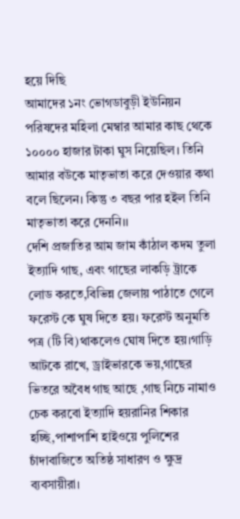হয়ে দিছি
আমাদের ১নং ভোগডাবুড়ী ইউনিয়ন পরিষদের মহিলা মেম্বার আমার কাছ থেকে ১০০০০ হাজার টাকা ঘুস নিয়েছিল। তিনি আমার বউকে মাতৃভাতা করে দেওয়ার কথা বলে ছিলেন। কিন্তু ৩ বছর পার হইল তিনি মাতৃভাতা করে দেননি।।
দেশি প্রজাতির আম জাম কাঁঠাল কদম তুলা ইত্যাদি গাছ, এবং গাছের লাকড়ি ট্রাকে লোড করতে,বিভিন্ন জেলায় পাঠাতে গেলে ফরেস্ট কে ঘুষ দিতে হয়। ফরেস্ট অনুমতি পত্র (টি বি)থাকলেও ঘোষ দিতে হয়।গাড়ি আটকে রাখে, ড্রাইভারকে ভয়,গাছের ভিতরে অবৈধ গাছ আছে ,গাছ নিচে নামাও চেক করবো ইত্যাদি হয়রানির শিকার হচ্ছি,পাশাপাশি হাইওয়ে পুলিশের চাঁদাবাজিতে অতিষ্ঠ সাধারণ ও ক্ষুদ্র ব্যবসায়ীরা।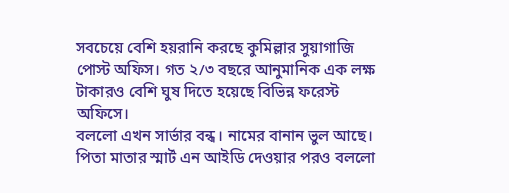সবচেয়ে বেশি হয়রানি করছে কুমিল্লার সুয়াগাজি পোস্ট অফিস। গত ২/৩ বছরে আনুমানিক এক লক্ষ টাকারও বেশি ঘুষ দিতে হয়েছে বিভিন্ন ফরেস্ট অফিসে।
বললো এখন সার্ভার বন্ধ। নামের বানান ভুল আছে। পিতা মাতার স্মার্ট এন আইডি দেওয়ার পরও বললো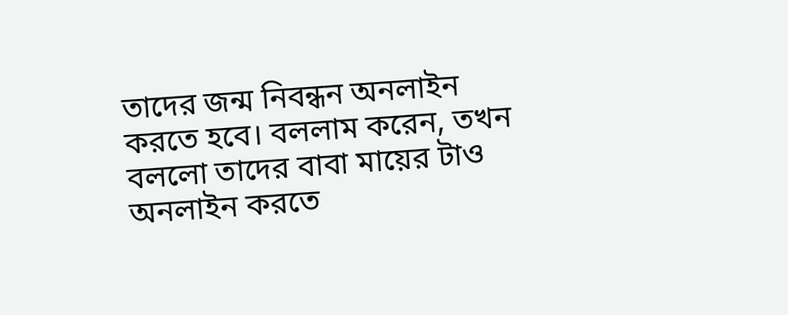তাদের জন্ম নিবন্ধন অনলাইন করতে হবে। বললাম করেন, তখন বললো তাদের বাবা মায়ের টাও অনলাইন করতে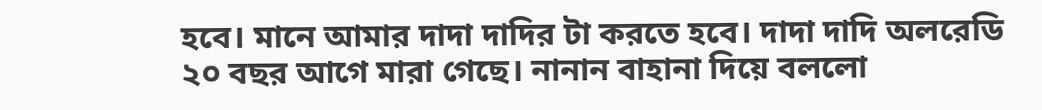হবে। মানে আমার দাদা দাদির টা করতে হবে। দাদা দাদি অলরেডি ২০ বছর আগে মারা গেছে। নানান বাহানা দিয়ে বললো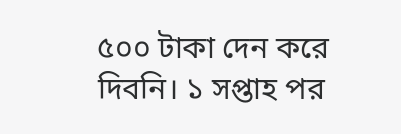৫০০ টাকা দেন করে দিবনি। ১ সপ্তাহ পর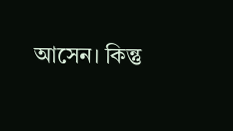আসেন। কিন্তু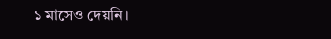১ মাসেও দেয়নি।